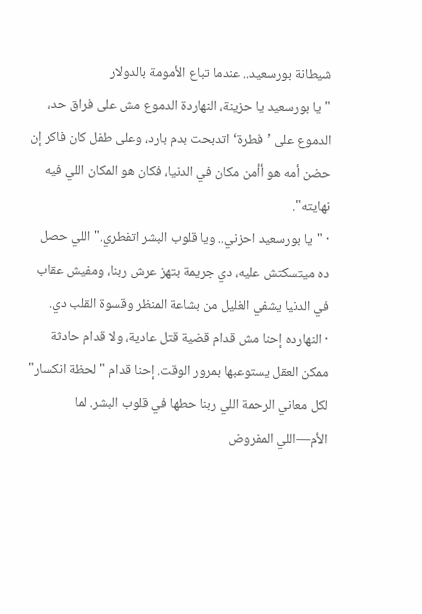شيطانة بورسعيد.. عندما تباع الأمومة بالدولار
"يا بورسعيد يا حزينة، النهاردة الدموع مش على فراق حد، الدموع على ’فطرة‘ اتدبحت بدم بارد، وعلى طفل كان فاكر إن حضن أمه هو أأمن مكان في الدنيا، فكان هو المكان اللي فيه نهايته".
· "يا بورسعيد احزني.. ويا قلوب البشر اتفطري." اللي حصل ده ميتسكتش عليه، دي جريمة بتهز عرش ربنا، ومفيش عقاب في الدنيا يشفي الغليل من بشاعة المنظر وقسوة القلب دي.
· النهارده إحنا مش قدام قضية قتل عادية، ولا قدام حادثة ممكن العقل يستوعبها بمرور الوقت. إحنا قدام "لحظة انكسار" لكل معاني الرحمة اللي ربنا حطها في قلوب البشر. لما الأم—اللي المفروض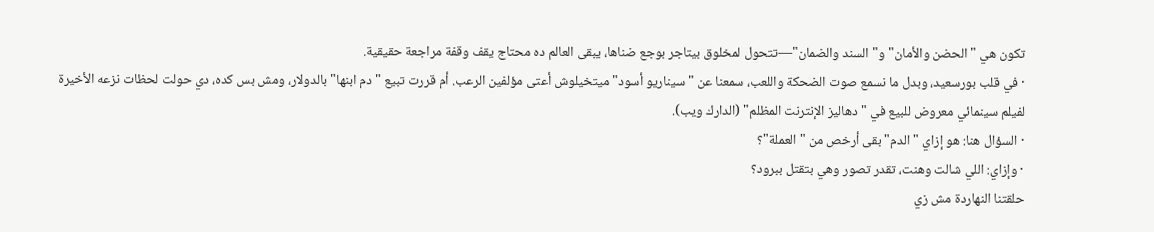تكون هي "الحضن والأمان" و"السند والضمان"—تتحول لمخلوق بيتاجر بوجع ضناها، يبقى العالم ده محتاج يقف وقفة مراجعة حقيقية.
· في قلب بورسعيد، وبدل ما نسمع صوت الضحكة واللعب، سمعنا عن "سيناريو أسود" ميتخيلوش أعتى مؤلفين الرعب. أم قررت تبيع "دم ابنها" بالدولار، ومش بس كده، دي حولت لحظات نزعه الأخيرة لفيلم سينمائي معروض للبيع في "دهاليز الإنترنت المظلم" (الدارك ويب).
· السؤال هنا: هو إزاي "الدم" بقى أرخص من "العملة"؟
· وإزاي: اللي شالت وهنت، تقدر تصور وهي بتقتل ببرود؟
حلقتنا النهاردة مش زي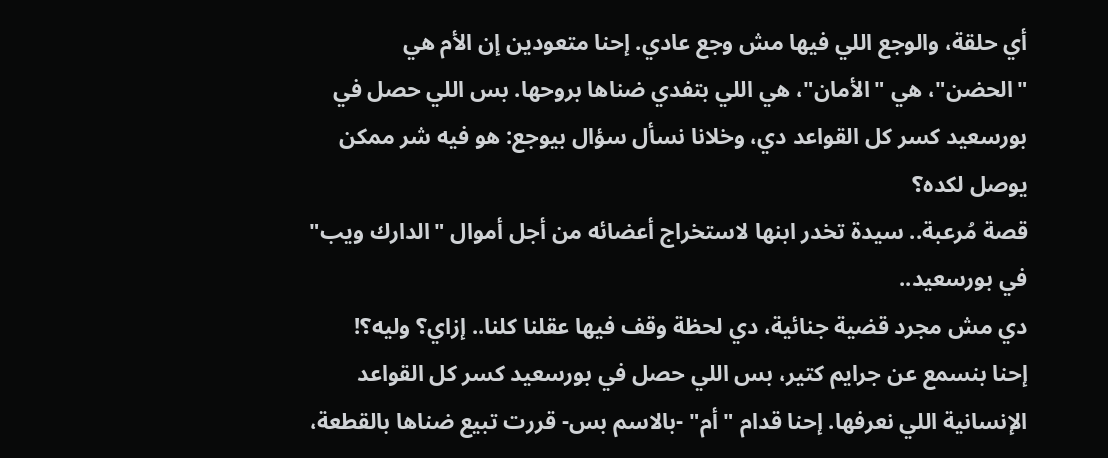أي حلقة، والوجع اللي فيها مش وجع عادي. إحنا متعودين إن الأم هي "الحضن"، هي "الأمان"، هي اللي بتفدي ضناها بروحها. بس اللي حصل في بورسعيد كسر كل القواعد دي، وخلانا نسأل سؤال بيوجع: هو فيه شر ممكن يوصل لكده؟
قصة مُرعبة.. سيدة تخدر ابنها لاستخراج أعضائه من أجل أموال "الدارك ويب" في بورسعيد..
دي مش مجرد قضية جنائية، دي لحظة وقف فيها عقلنا كلنا.. إزاي؟ وليه؟!
إحنا بنسمع عن جرايم كتير، بس اللي حصل في بورسعيد كسر كل القواعد الإنسانية اللي نعرفها. إحنا قدام "أم" -بالاسم بس- قررت تبيع ضناها بالقطعة،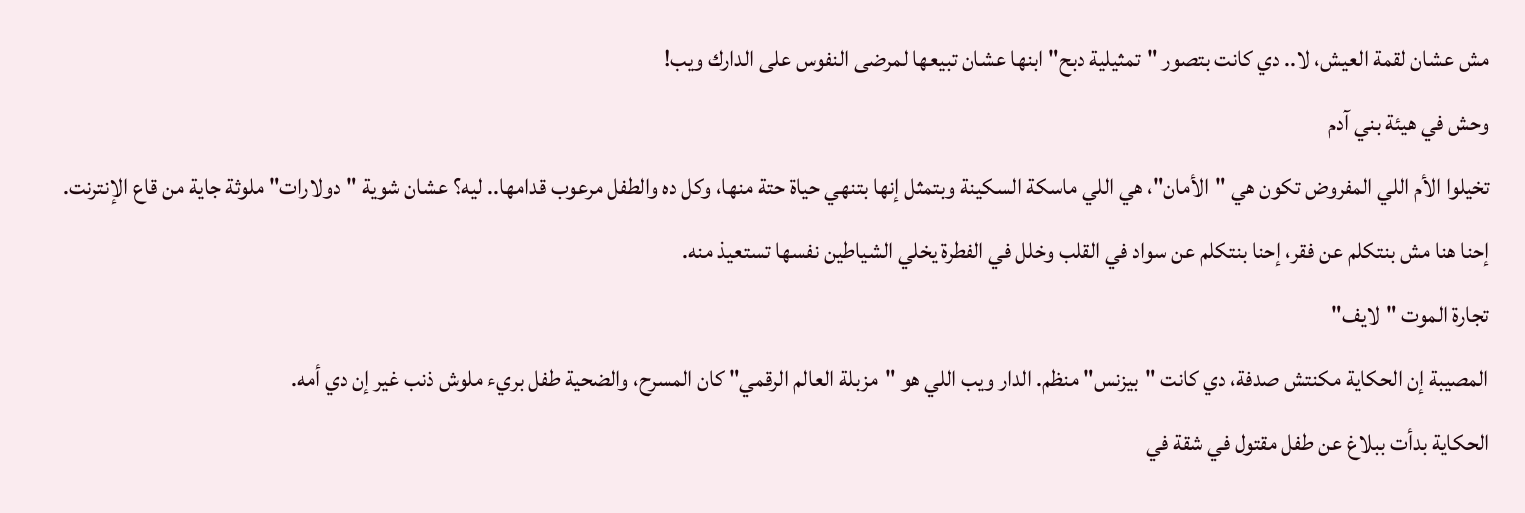مش عشان لقمة العيش، لا.. دي كانت بتصور "تمثيلية دبح" ابنها عشان تبيعها لمرضى النفوس على الدارك ويب!
وحش في هيئة بني آدم
تخيلوا الأم اللي المفروض تكون هي "الأمان"، هي اللي ماسكة السكينة وبتمثل إنها بتنهي حياة حتة منها، وكل ده والطفل مرعوب قدامها.. ليه؟ عشان شوية "دولارات" ملوثة جاية من قاع الإنترنت. إحنا هنا مش بنتكلم عن فقر، إحنا بنتكلم عن سواد في القلب وخلل في الفطرة يخلي الشياطين نفسها تستعيذ منه.
تجارة الموت "لايف"
المصيبة إن الحكاية مكنتش صدفة، دي كانت "بيزنس" منظم. الدار ويب اللي هو "مزبلة العالم الرقمي" كان المسرح، والضحية طفل بريء ملوش ذنب غير إن دي أمه.
الحكاية بدأت ببلاغ عن طفل مقتول في شقة في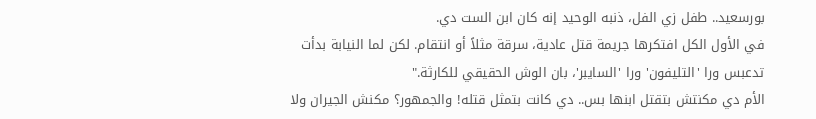بورسعيد.. طفل زي الفل، ذنبه الوحيد إنه كان ابن الست دي.
في الأول الكل افتكرها جريمة قتل عادية، سرقة مثلاً أو انتقام. لكن لما النيابة بدأت تدعبس ورا 'التليفون' ورا 'السايبر'، بان الوش الحقيقي للكارثة."
الأم دي مكنتش بتقتل ابنها بس.. دي كانت بتمثل قتله! والجمهور؟ مكنش الجيران ولا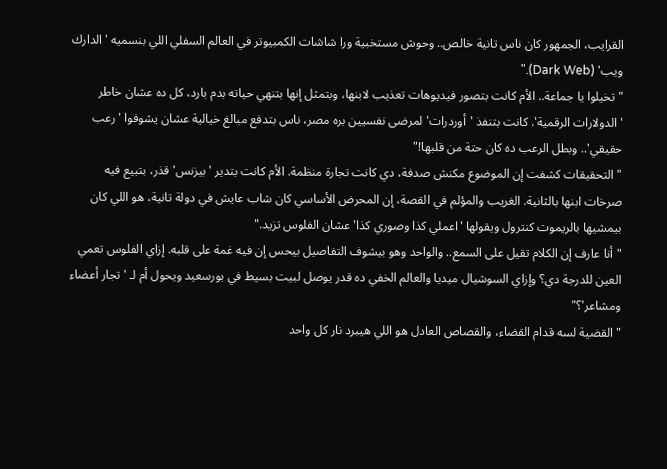القرايب، الجمهور كان ناس تانية خالص.. وحوش مستخبية ورا شاشات الكمبيوتر في العالم السفلي اللي بنسميه 'الدارك ويب' (Dark Web)."
"تخيلوا يا جماعة.. الأم كانت بتصور فيديوهات تعذيب لابنها، وبتمثل إنها بتنهي حياته بدم بارد، كل ده عشان خاطر 'الدولارات الرقمية'. كانت بتنفذ 'أوردرات' لمرضى نفسيين بره مصر، ناس بتدفع مبالغ خيالية عشان يشوفوا 'رعب حقيقي'.. وبطل الرعب ده كان حتة من قلبها!"
"التحقيقات كشفت إن الموضوع مكنش صدفة، دي كانت تجارة منظمة. الأم كانت بتدير 'بيزنس' قذر، بتبيع فيه صرخات ابنها بالثانية. الغريب والمؤلم في القصة، إن المحرض الأساسي كان شاب عايش في دولة تانية، هو اللي كان بيمشيها بالريموت كنترول ويقولها 'اعملي كذا وصوري كذا' عشان الفلوس تزيد."
"أنا عارف إن الكلام تقيل على السمع.. والواحد وهو بيشوف التفاصيل بيحس إن فيه غمة على قلبه. إزاي الفلوس تعمي العين للدرجة دي؟ وإزاي السوشيال ميديا والعالم الخفي ده قدر يوصل لبيت بسيط في بورسعيد ويحول أم لـ 'تجار أعضاء ومشاعر'؟"
"القضية لسه قدام القضاء، والقصاص العادل هو اللي هيبرد نار كل واحد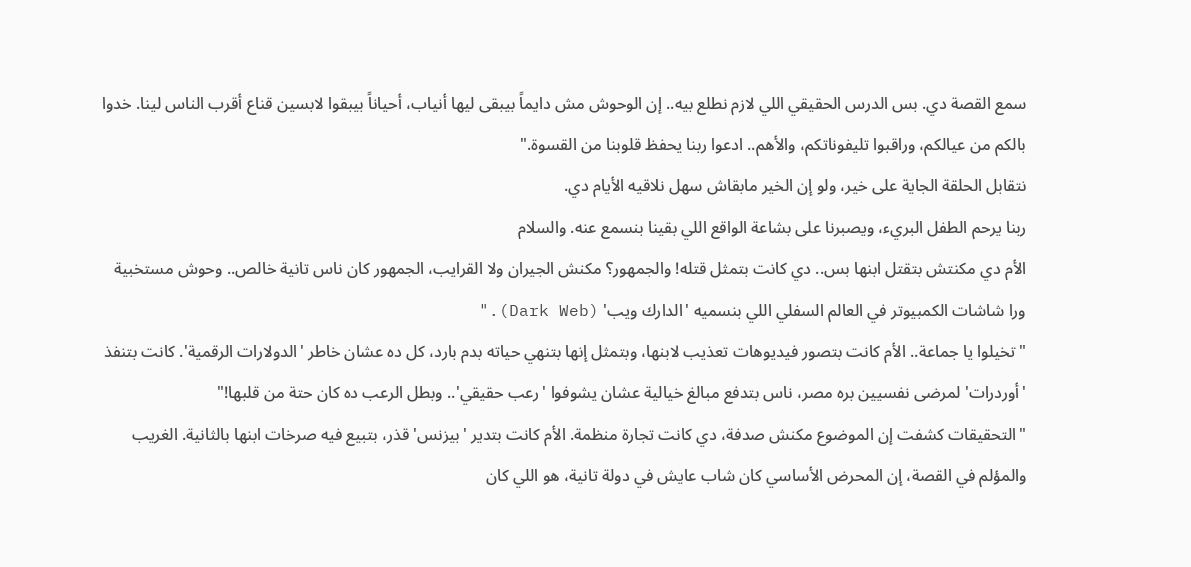سمع القصة دي. بس الدرس الحقيقي اللي لازم نطلع بيه.. إن الوحوش مش دايماً بيبقى ليها أنياب، أحياناً بيبقوا لابسين قناع أقرب الناس لينا. خدوا بالكم من عيالكم، وراقبوا تليفوناتكم، والأهم.. ادعوا ربنا يحفظ قلوبنا من القسوة."
نتقابل الحلقة الجاية على خير، ولو إن الخير مابقاش سهل نلاقيه الأيام دي.
ربنا يرحم الطفل البريء، ويصبرنا على بشاعة الواقع اللي بقينا بنسمع عنه. والسلام
الأم دي مكنتش بتقتل ابنها بس.. دي كانت بتمثل قتله! والجمهور؟ مكنش الجيران ولا القرايب، الجمهور كان ناس تانية خالص.. وحوش مستخبية ورا شاشات الكمبيوتر في العالم السفلي اللي بنسميه 'الدارك ويب' (Dark Web)."
"تخيلوا يا جماعة.. الأم كانت بتصور فيديوهات تعذيب لابنها، وبتمثل إنها بتنهي حياته بدم بارد، كل ده عشان خاطر 'الدولارات الرقمية'. كانت بتنفذ 'أوردرات' لمرضى نفسيين بره مصر، ناس بتدفع مبالغ خيالية عشان يشوفوا 'رعب حقيقي'.. وبطل الرعب ده كان حتة من قلبها!"
"التحقيقات كشفت إن الموضوع مكنش صدفة، دي كانت تجارة منظمة. الأم كانت بتدير 'بيزنس' قذر، بتبيع فيه صرخات ابنها بالثانية. الغريب والمؤلم في القصة، إن المحرض الأساسي كان شاب عايش في دولة تانية، هو اللي كان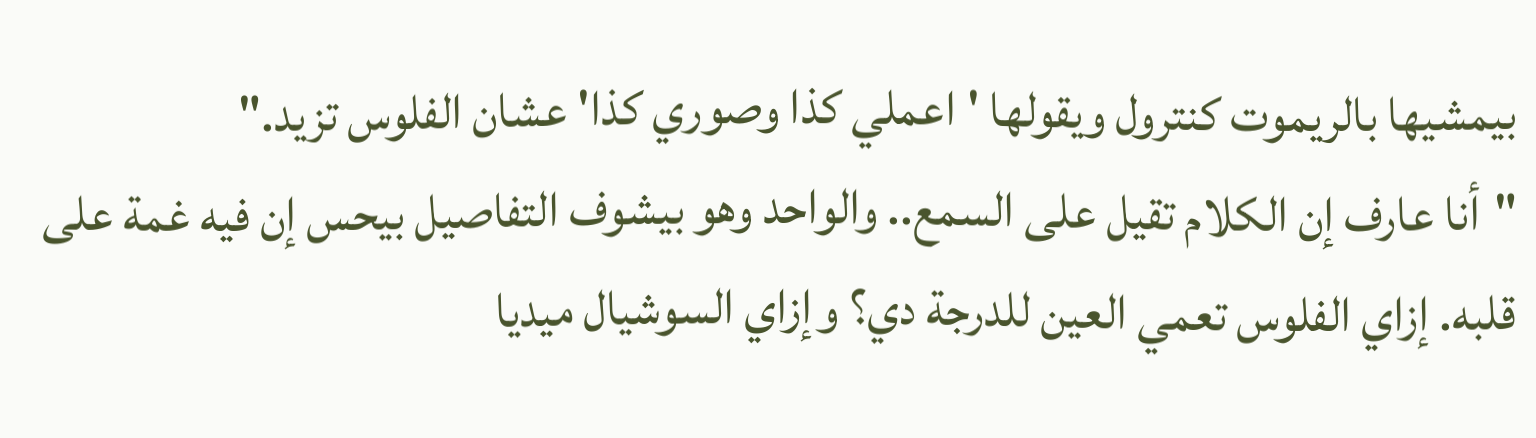بيمشيها بالريموت كنترول ويقولها 'اعملي كذا وصوري كذا' عشان الفلوس تزيد."
"أنا عارف إن الكلام تقيل على السمع.. والواحد وهو بيشوف التفاصيل بيحس إن فيه غمة على قلبه. إزاي الفلوس تعمي العين للدرجة دي؟ وإزاي السوشيال ميديا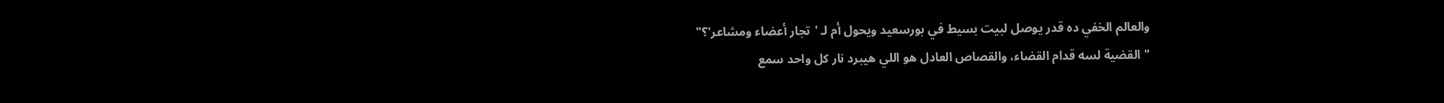والعالم الخفي ده قدر يوصل لبيت بسيط في بورسعيد ويحول أم لـ 'تجار أعضاء ومشاعر'؟"
"القضية لسه قدام القضاء، والقصاص العادل هو اللي هيبرد نار كل واحد سمع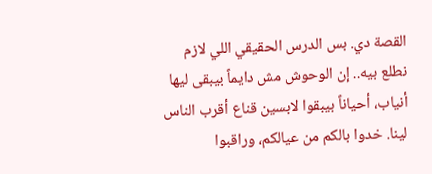القصة دي. بس الدرس الحقيقي اللي لازم نطلع بيه.. إن الوحوش مش دايماً بيبقى ليها أنياب، أحياناً بيبقوا لابسين قناع أقرب الناس لينا. خدوا بالكم من عيالكم، وراقبوا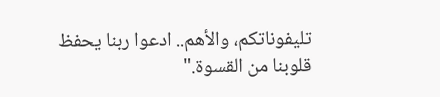تليفوناتكم، والأهم.. ادعوا ربنا يحفظ قلوبنا من القسوة."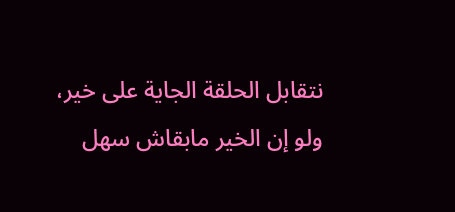نتقابل الحلقة الجاية على خير، ولو إن الخير مابقاش سهل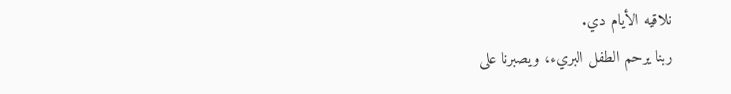نلاقيه الأيام دي.
ربنا يرحم الطفل البريء، ويصبرنا على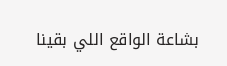بشاعة الواقع اللي بقينا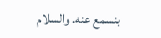بنسمع عنه. والسلام